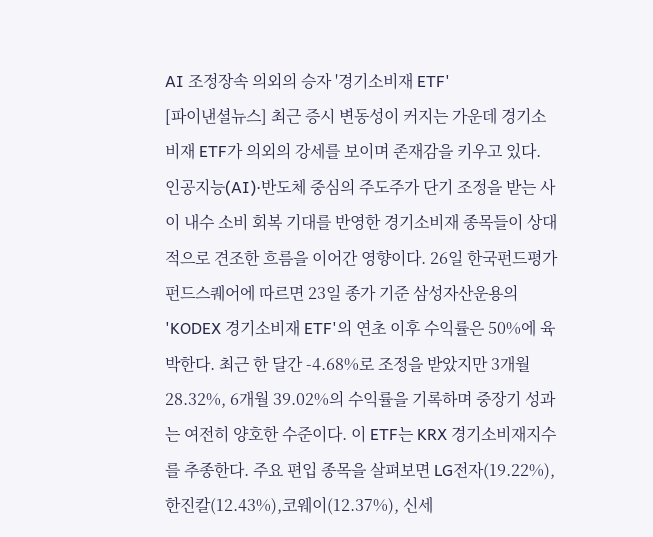AI 조정장속 의외의 승자 '경기소비재 ETF'
[파이낸셜뉴스] 최근 증시 변동성이 커지는 가운데 경기소비재 ETF가 의외의 강세를 보이며 존재감을 키우고 있다. 인공지능(AI)·반도체 중심의 주도주가 단기 조정을 받는 사이 내수 소비 회복 기대를 반영한 경기소비재 종목들이 상대적으로 견조한 흐름을 이어간 영향이다. 26일 한국펀드평가 펀드스퀘어에 따르면 23일 종가 기준 삼성자산운용의 'KODEX 경기소비재 ETF'의 연초 이후 수익률은 50%에 육박한다. 최근 한 달간 -4.68%로 조정을 받았지만 3개월 28.32%, 6개월 39.02%의 수익률을 기록하며 중장기 성과는 여전히 양호한 수준이다. 이 ETF는 KRX 경기소비재지수를 추종한다. 주요 편입 종목을 살펴보면 LG전자(19.22%), 한진칼(12.43%),코웨이(12.37%), 신세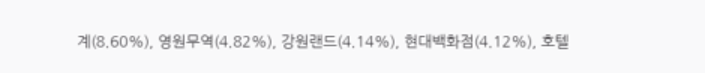계(8.60%), 영원무역(4.82%), 강원랜드(4.14%), 현대백화점(4.12%), 호텔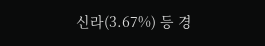신라(3.67%) 등 경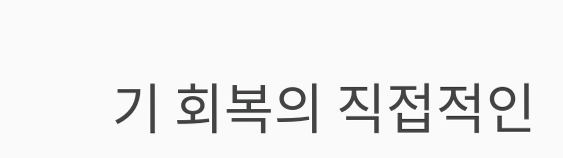기 회복의 직접적인